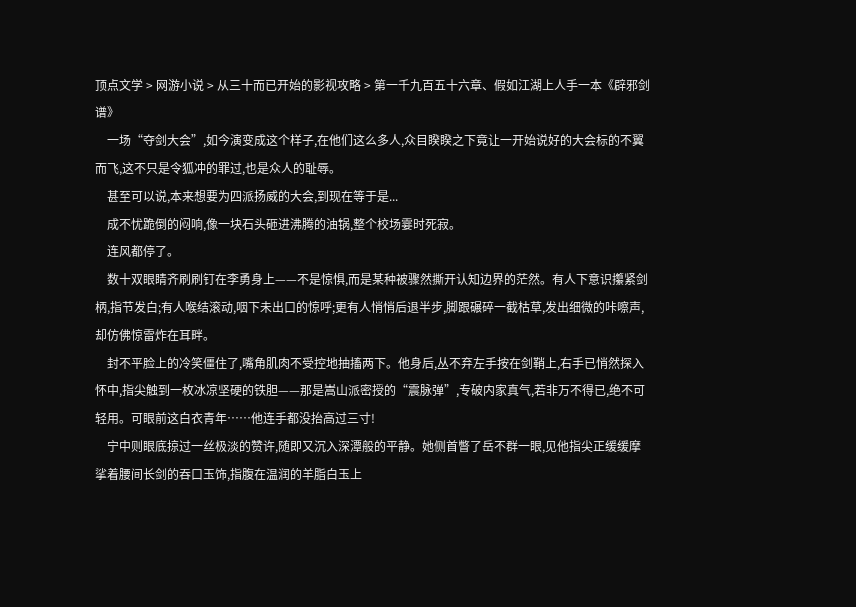顶点文学 > 网游小说 > 从三十而已开始的影视攻略 > 第一千九百五十六章、假如江湖上人手一本《辟邪剑谱》
    一场“夺剑大会”,如今演变成这个样子,在他们这么多人,众目睽睽之下竟让一开始说好的大会标的不翼而飞,这不只是令狐冲的罪过,也是众人的耻辱。
    甚至可以说,本来想要为四派扬威的大会,到现在等于是...
    成不忧跪倒的闷响,像一块石头砸进沸腾的油锅,整个校场霎时死寂。
    连风都停了。
    数十双眼睛齐刷刷钉在李勇身上——不是惊惧,而是某种被骤然撕开认知边界的茫然。有人下意识攥紧剑柄,指节发白;有人喉结滚动,咽下未出口的惊呼;更有人悄悄后退半步,脚跟碾碎一截枯草,发出细微的咔嚓声,却仿佛惊雷炸在耳畔。
    封不平脸上的冷笑僵住了,嘴角肌肉不受控地抽搐两下。他身后,丛不弃左手按在剑鞘上,右手已悄然探入怀中,指尖触到一枚冰凉坚硬的铁胆——那是嵩山派密授的“震脉弹”,专破内家真气,若非万不得已,绝不可轻用。可眼前这白衣青年……他连手都没抬高过三寸!
    宁中则眼底掠过一丝极淡的赞许,随即又沉入深潭般的平静。她侧首瞥了岳不群一眼,见他指尖正缓缓摩挲着腰间长剑的吞口玉饰,指腹在温润的羊脂白玉上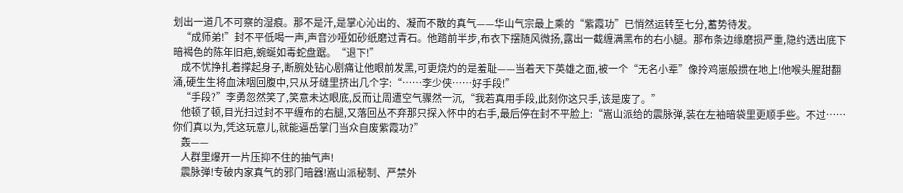划出一道几不可察的湿痕。那不是汗,是掌心沁出的、凝而不散的真气——华山气宗最上乘的“紫霞功”已悄然运转至七分,蓄势待发。
    “成师弟!”封不平低喝一声,声音沙哑如砂纸磨过青石。他踏前半步,布衣下摆随风微扬,露出一截缠满黑布的右小腿。那布条边缘磨损严重,隐约透出底下暗褐色的陈年旧疤,蜿蜒如毒蛇盘踞。“退下!”
    成不忧挣扎着撑起身子,断腕处钻心剧痛让他眼前发黑,可更烧灼的是羞耻——当着天下英雄之面,被一个“无名小辈”像拎鸡崽般掼在地上!他喉头腥甜翻涌,硬生生将血沫咽回腹中,只从牙缝里挤出几个字:“……李少侠……好手段!”
    “手段?”李勇忽然笑了,笑意未达眼底,反而让周遭空气骤然一沉,“我若真用手段,此刻你这只手,该是废了。”
    他顿了顿,目光扫过封不平缠布的右腿,又落回丛不弃那只探入怀中的右手,最后停在封不平脸上:“嵩山派给的震脉弹,装在左袖暗袋里更顺手些。不过……你们真以为,凭这玩意儿,就能逼岳掌门当众自废紫霞功?”
    轰——
    人群里爆开一片压抑不住的抽气声!
    震脉弹!专破内家真气的邪门暗器!嵩山派秘制、严禁外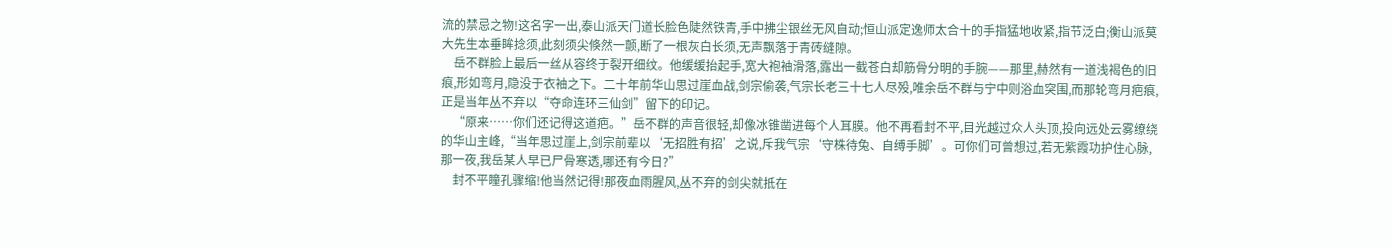流的禁忌之物!这名字一出,泰山派天门道长脸色陡然铁青,手中拂尘银丝无风自动;恒山派定逸师太合十的手指猛地收紧,指节泛白;衡山派莫大先生本垂眸捻须,此刻须尖倏然一颤,断了一根灰白长须,无声飘落于青砖缝隙。
    岳不群脸上最后一丝从容终于裂开细纹。他缓缓抬起手,宽大袍袖滑落,露出一截苍白却筋骨分明的手腕——那里,赫然有一道浅褐色的旧痕,形如弯月,隐没于衣袖之下。二十年前华山思过崖血战,剑宗偷袭,气宗长老三十七人尽殁,唯余岳不群与宁中则浴血突围,而那轮弯月疤痕,正是当年丛不弃以“夺命连环三仙剑”留下的印记。
    “原来……你们还记得这道疤。”岳不群的声音很轻,却像冰锥凿进每个人耳膜。他不再看封不平,目光越过众人头顶,投向远处云雾缭绕的华山主峰,“当年思过崖上,剑宗前辈以‘无招胜有招’之说,斥我气宗‘守株待兔、自缚手脚’。可你们可曾想过,若无紫霞功护住心脉,那一夜,我岳某人早已尸骨寒透,哪还有今日?”
    封不平瞳孔骤缩!他当然记得!那夜血雨腥风,丛不弃的剑尖就抵在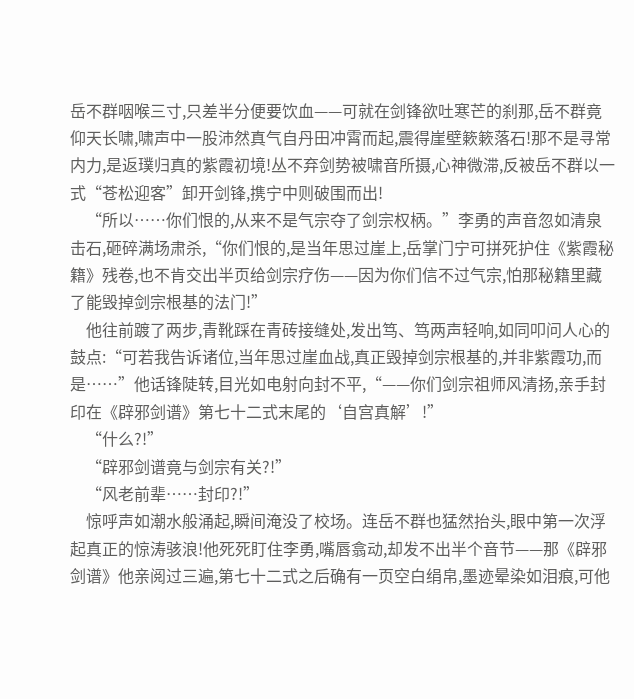岳不群咽喉三寸,只差半分便要饮血——可就在剑锋欲吐寒芒的刹那,岳不群竟仰天长啸,啸声中一股沛然真气自丹田冲霄而起,震得崖壁簌簌落石!那不是寻常内力,是返璞归真的紫霞初境!丛不弃剑势被啸音所摄,心神微滞,反被岳不群以一式“苍松迎客”卸开剑锋,携宁中则破围而出!
    “所以……你们恨的,从来不是气宗夺了剑宗权柄。”李勇的声音忽如清泉击石,砸碎满场肃杀,“你们恨的,是当年思过崖上,岳掌门宁可拼死护住《紫霞秘籍》残卷,也不肯交出半页给剑宗疗伤——因为你们信不过气宗,怕那秘籍里藏了能毁掉剑宗根基的法门!”
    他往前踱了两步,青靴踩在青砖接缝处,发出笃、笃两声轻响,如同叩问人心的鼓点:“可若我告诉诸位,当年思过崖血战,真正毁掉剑宗根基的,并非紫霞功,而是……”他话锋陡转,目光如电射向封不平,“——你们剑宗祖师风清扬,亲手封印在《辟邪剑谱》第七十二式末尾的‘自宫真解’!”
    “什么?!”
    “辟邪剑谱竟与剑宗有关?!”
    “风老前辈……封印?!”
    惊呼声如潮水般涌起,瞬间淹没了校场。连岳不群也猛然抬头,眼中第一次浮起真正的惊涛骇浪!他死死盯住李勇,嘴唇翕动,却发不出半个音节——那《辟邪剑谱》他亲阅过三遍,第七十二式之后确有一页空白绢帛,墨迹晕染如泪痕,可他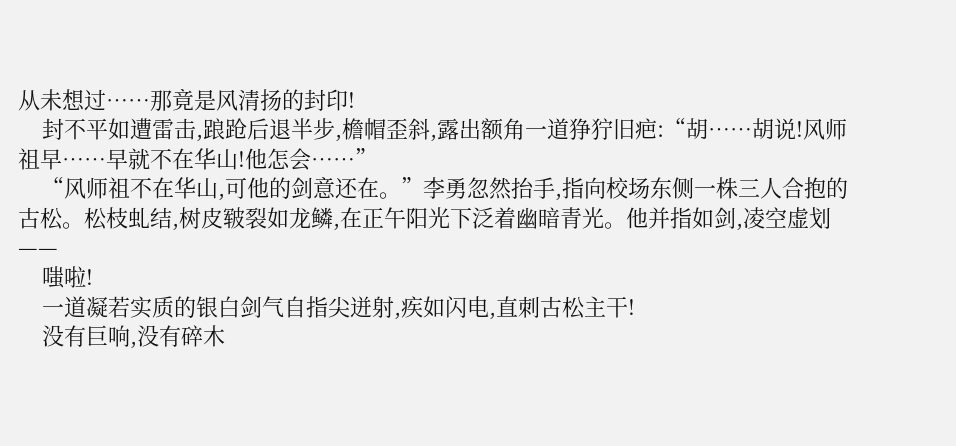从未想过……那竟是风清扬的封印!
    封不平如遭雷击,踉跄后退半步,檐帽歪斜,露出额角一道狰狞旧疤:“胡……胡说!风师祖早……早就不在华山!他怎会……”
    “风师祖不在华山,可他的剑意还在。”李勇忽然抬手,指向校场东侧一株三人合抱的古松。松枝虬结,树皮皲裂如龙鳞,在正午阳光下泛着幽暗青光。他并指如剑,凌空虚划——
    嗤啦!
    一道凝若实质的银白剑气自指尖迸射,疾如闪电,直刺古松主干!
    没有巨响,没有碎木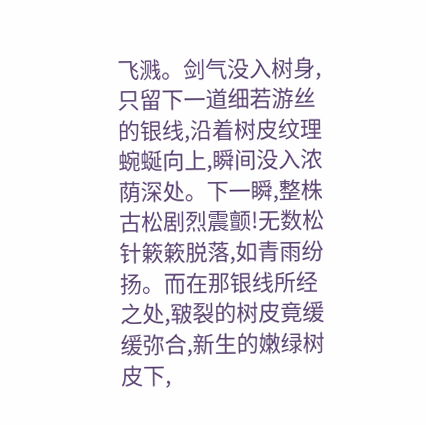飞溅。剑气没入树身,只留下一道细若游丝的银线,沿着树皮纹理蜿蜒向上,瞬间没入浓荫深处。下一瞬,整株古松剧烈震颤!无数松针簌簌脱落,如青雨纷扬。而在那银线所经之处,皲裂的树皮竟缓缓弥合,新生的嫩绿树皮下,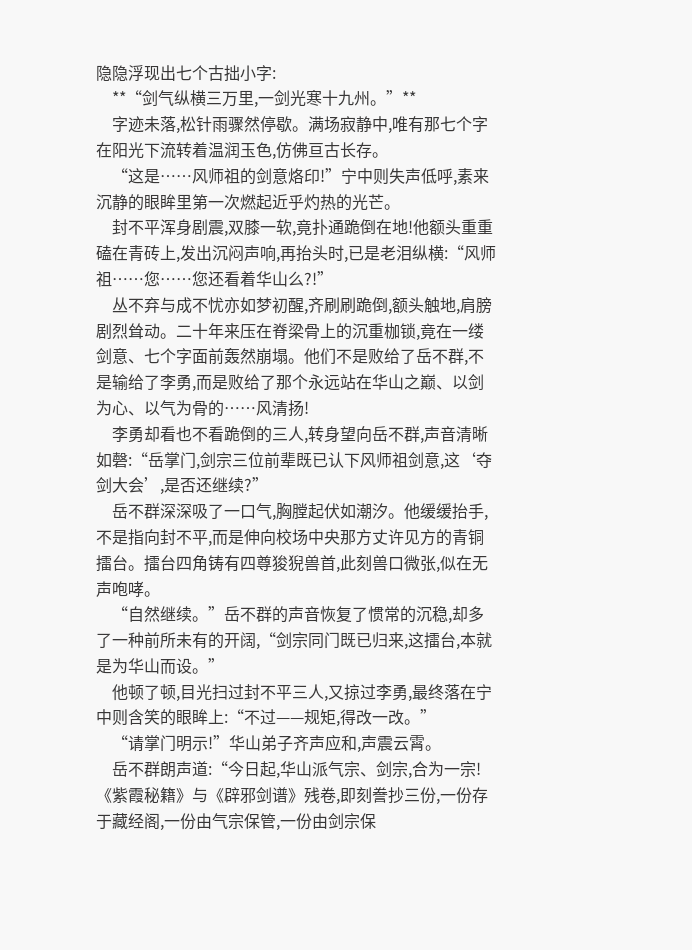隐隐浮现出七个古拙小字:
    **“剑气纵横三万里,一剑光寒十九州。”**
    字迹未落,松针雨骤然停歇。满场寂静中,唯有那七个字在阳光下流转着温润玉色,仿佛亘古长存。
    “这是……风师祖的剑意烙印!”宁中则失声低呼,素来沉静的眼眸里第一次燃起近乎灼热的光芒。
    封不平浑身剧震,双膝一软,竟扑通跪倒在地!他额头重重磕在青砖上,发出沉闷声响,再抬头时,已是老泪纵横:“风师祖……您……您还看着华山么?!”
    丛不弃与成不忧亦如梦初醒,齐刷刷跪倒,额头触地,肩膀剧烈耸动。二十年来压在脊梁骨上的沉重枷锁,竟在一缕剑意、七个字面前轰然崩塌。他们不是败给了岳不群,不是输给了李勇,而是败给了那个永远站在华山之巅、以剑为心、以气为骨的……风清扬!
    李勇却看也不看跪倒的三人,转身望向岳不群,声音清晰如磬:“岳掌门,剑宗三位前辈既已认下风师祖剑意,这‘夺剑大会’,是否还继续?”
    岳不群深深吸了一口气,胸膛起伏如潮汐。他缓缓抬手,不是指向封不平,而是伸向校场中央那方丈许见方的青铜擂台。擂台四角铸有四尊狻猊兽首,此刻兽口微张,似在无声咆哮。
    “自然继续。”岳不群的声音恢复了惯常的沉稳,却多了一种前所未有的开阔,“剑宗同门既已归来,这擂台,本就是为华山而设。”
    他顿了顿,目光扫过封不平三人,又掠过李勇,最终落在宁中则含笑的眼眸上:“不过——规矩,得改一改。”
    “请掌门明示!”华山弟子齐声应和,声震云霄。
    岳不群朗声道:“今日起,华山派气宗、剑宗,合为一宗!《紫霞秘籍》与《辟邪剑谱》残卷,即刻誊抄三份,一份存于藏经阁,一份由气宗保管,一份由剑宗保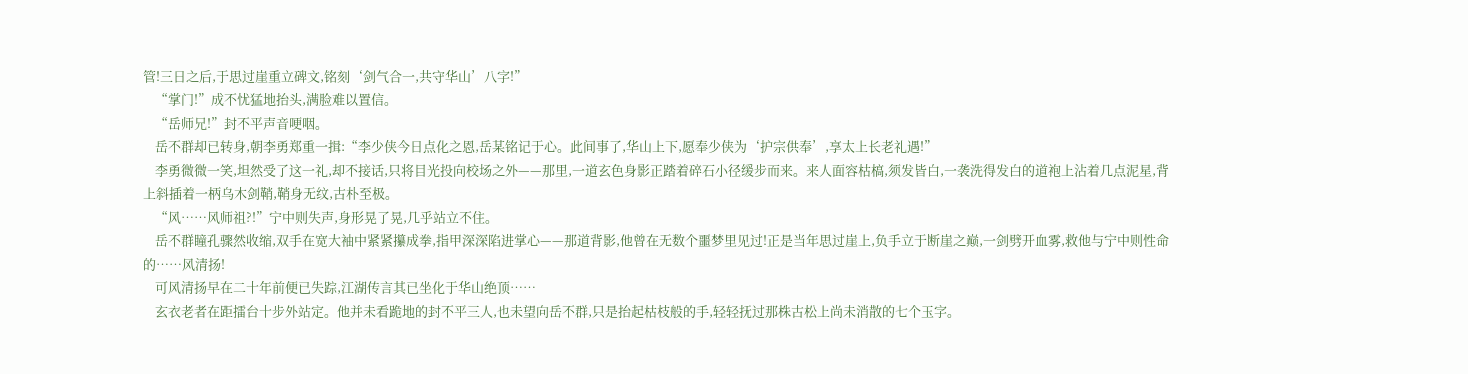管!三日之后,于思过崖重立碑文,铭刻‘剑气合一,共守华山’八字!”
    “掌门!”成不忧猛地抬头,满脸难以置信。
    “岳师兄!”封不平声音哽咽。
    岳不群却已转身,朝李勇郑重一揖:“李少侠今日点化之恩,岳某铭记于心。此间事了,华山上下,愿奉少侠为‘护宗供奉’,享太上长老礼遇!”
    李勇微微一笑,坦然受了这一礼,却不接话,只将目光投向校场之外——那里,一道玄色身影正踏着碎石小径缓步而来。来人面容枯槁,须发皆白,一袭洗得发白的道袍上沾着几点泥星,背上斜插着一柄乌木剑鞘,鞘身无纹,古朴至极。
    “风……风师祖?!”宁中则失声,身形晃了晃,几乎站立不住。
    岳不群瞳孔骤然收缩,双手在宽大袖中紧紧攥成拳,指甲深深陷进掌心——那道背影,他曾在无数个噩梦里见过!正是当年思过崖上,负手立于断崖之巅,一剑劈开血雾,救他与宁中则性命的……风清扬!
    可风清扬早在二十年前便已失踪,江湖传言其已坐化于华山绝顶……
    玄衣老者在距擂台十步外站定。他并未看跪地的封不平三人,也未望向岳不群,只是抬起枯枝般的手,轻轻抚过那株古松上尚未消散的七个玉字。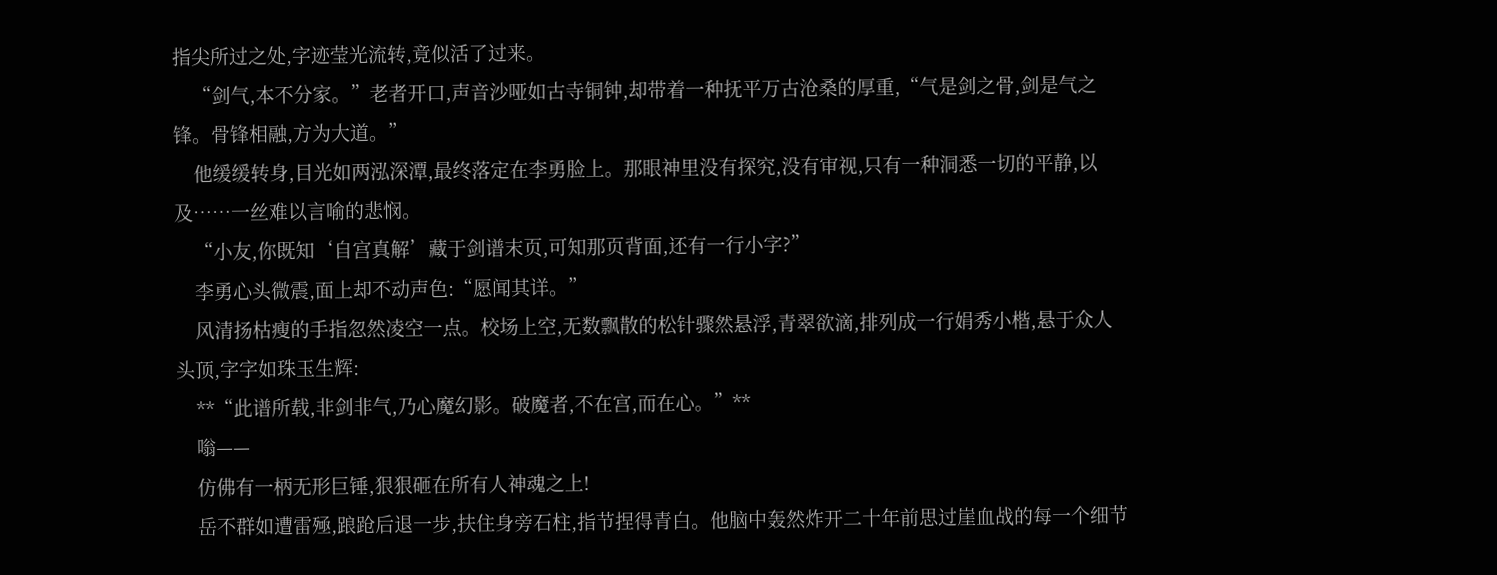指尖所过之处,字迹莹光流转,竟似活了过来。
    “剑气,本不分家。”老者开口,声音沙哑如古寺铜钟,却带着一种抚平万古沧桑的厚重,“气是剑之骨,剑是气之锋。骨锋相融,方为大道。”
    他缓缓转身,目光如两泓深潭,最终落定在李勇脸上。那眼神里没有探究,没有审视,只有一种洞悉一切的平静,以及……一丝难以言喻的悲悯。
    “小友,你既知‘自宫真解’藏于剑谱末页,可知那页背面,还有一行小字?”
    李勇心头微震,面上却不动声色:“愿闻其详。”
    风清扬枯瘦的手指忽然凌空一点。校场上空,无数飘散的松针骤然悬浮,青翠欲滴,排列成一行娟秀小楷,悬于众人头顶,字字如珠玉生辉:
    **“此谱所载,非剑非气,乃心魔幻影。破魔者,不在宫,而在心。”**
    嗡——
    仿佛有一柄无形巨锤,狠狠砸在所有人神魂之上!
    岳不群如遭雷殛,踉跄后退一步,扶住身旁石柱,指节捏得青白。他脑中轰然炸开二十年前思过崖血战的每一个细节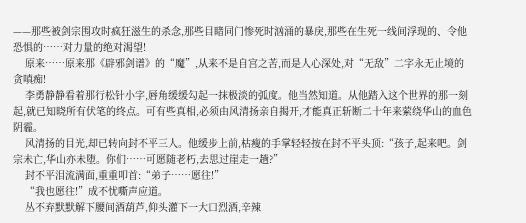——那些被剑宗围攻时疯狂滋生的杀念,那些目睹同门惨死时汹涌的暴戾,那些在生死一线间浮现的、令他恐惧的……对力量的绝对渴望!
    原来……原来那《辟邪剑谱》的“魔”,从来不是自宫之苦,而是人心深处,对“无敌”二字永无止境的贪嗔痴!
    李勇静静看着那行松针小字,唇角缓缓勾起一抹极淡的弧度。他当然知道。从他踏入这个世界的那一刻起,就已知晓所有伏笔的终点。可有些真相,必须由风清扬亲自揭开,才能真正斩断二十年来萦绕华山的血色阴霾。
    风清扬的目光,却已转向封不平三人。他缓步上前,枯瘦的手掌轻轻按在封不平头顶:“孩子,起来吧。剑宗未亡,华山亦未堕。你们……可愿随老朽,去思过崖走一趟?”
    封不平泪流满面,重重叩首:“弟子……愿往!”
    “我也愿往!”成不忧嘶声应道。
    丛不弃默默解下腰间酒葫芦,仰头灌下一大口烈酒,辛辣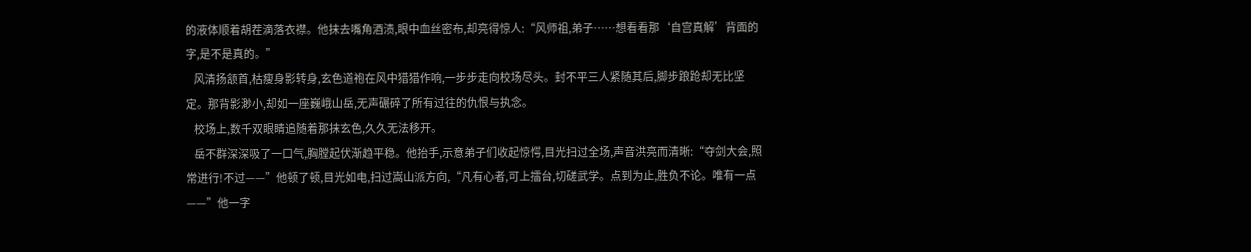的液体顺着胡茬滴落衣襟。他抹去嘴角酒渍,眼中血丝密布,却亮得惊人:“风师祖,弟子……想看看那‘自宫真解’背面的字,是不是真的。”
    风清扬颔首,枯瘦身影转身,玄色道袍在风中猎猎作响,一步步走向校场尽头。封不平三人紧随其后,脚步踉跄却无比坚定。那背影渺小,却如一座巍峨山岳,无声碾碎了所有过往的仇恨与执念。
    校场上,数千双眼睛追随着那抹玄色,久久无法移开。
    岳不群深深吸了一口气,胸膛起伏渐趋平稳。他抬手,示意弟子们收起惊愕,目光扫过全场,声音洪亮而清晰:“夺剑大会,照常进行!不过——”他顿了顿,目光如电,扫过嵩山派方向,“凡有心者,可上擂台,切磋武学。点到为止,胜负不论。唯有一点——”他一字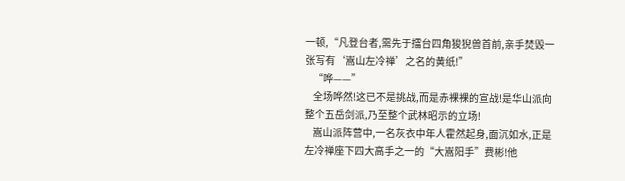一顿,“凡登台者,需先于擂台四角狻猊兽首前,亲手焚毁一张写有‘嵩山左冷禅’之名的黄纸!”
    “哗——”
    全场哗然!这已不是挑战,而是赤裸裸的宣战!是华山派向整个五岳剑派,乃至整个武林昭示的立场!
    嵩山派阵营中,一名灰衣中年人霍然起身,面沉如水,正是左冷禅座下四大高手之一的“大嵩阳手”费彬!他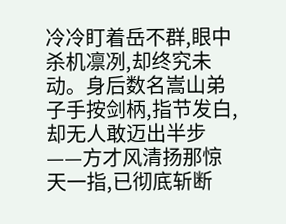冷冷盯着岳不群,眼中杀机凛冽,却终究未动。身后数名嵩山弟子手按剑柄,指节发白,却无人敢迈出半步——方才风清扬那惊天一指,已彻底斩断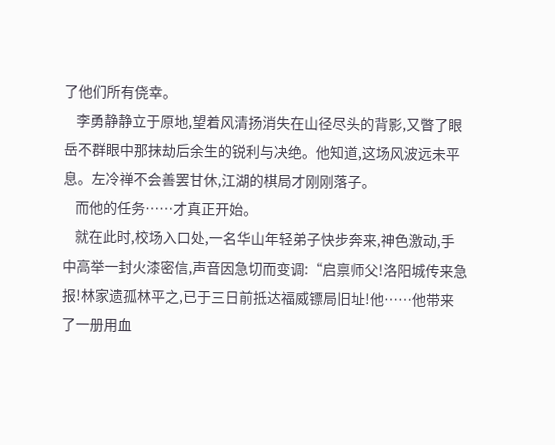了他们所有侥幸。
    李勇静静立于原地,望着风清扬消失在山径尽头的背影,又瞥了眼岳不群眼中那抹劫后余生的锐利与决绝。他知道,这场风波远未平息。左冷禅不会善罢甘休,江湖的棋局才刚刚落子。
    而他的任务……才真正开始。
    就在此时,校场入口处,一名华山年轻弟子快步奔来,神色激动,手中高举一封火漆密信,声音因急切而变调:“启禀师父!洛阳城传来急报!林家遗孤林平之,已于三日前抵达福威镖局旧址!他……他带来了一册用血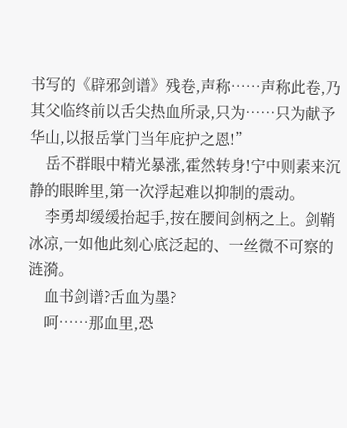书写的《辟邪剑谱》残卷,声称……声称此卷,乃其父临终前以舌尖热血所录,只为……只为献予华山,以报岳掌门当年庇护之恩!”
    岳不群眼中精光暴涨,霍然转身!宁中则素来沉静的眼眸里,第一次浮起难以抑制的震动。
    李勇却缓缓抬起手,按在腰间剑柄之上。剑鞘冰凉,一如他此刻心底泛起的、一丝微不可察的涟漪。
    血书剑谱?舌血为墨?
    呵……那血里,恐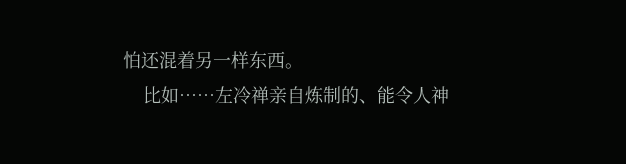怕还混着另一样东西。
    比如……左冷禅亲自炼制的、能令人神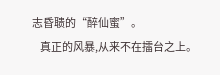志昏聩的“醉仙蜜”。
    真正的风暴,从来不在擂台之上。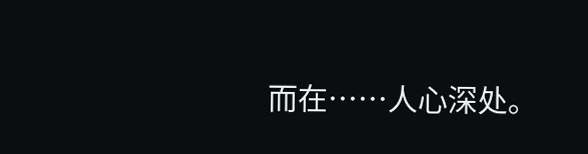而在……人心深处。